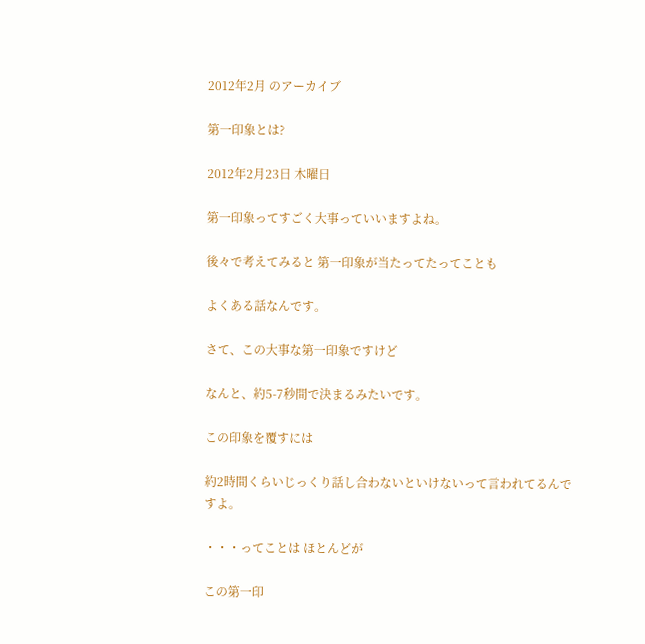2012年2月 のアーカイブ

第一印象とは?

2012年2月23日 木曜日

第一印象ってすごく大事っていいますよね。

後々で考えてみると 第一印象が当たってたってことも

よくある話なんです。

さて、この大事な第一印象ですけど

なんと、約5-7秒間で決まるみたいです。

この印象を覆すには

約2時間くらいじっくり話し合わないといけないって言われてるんですよ。

・・・ってことは ほとんどが

この第一印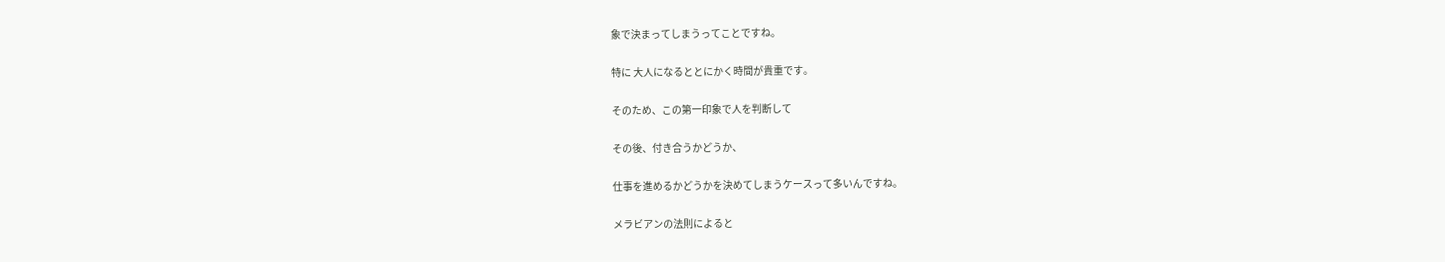象で決まってしまうってことですね。

特に 大人になるととにかく時間が貴重です。

そのため、この第一印象で人を判断して

その後、付き合うかどうか、

仕事を進めるかどうかを決めてしまうケースって多いんですね。

メラビアンの法則によると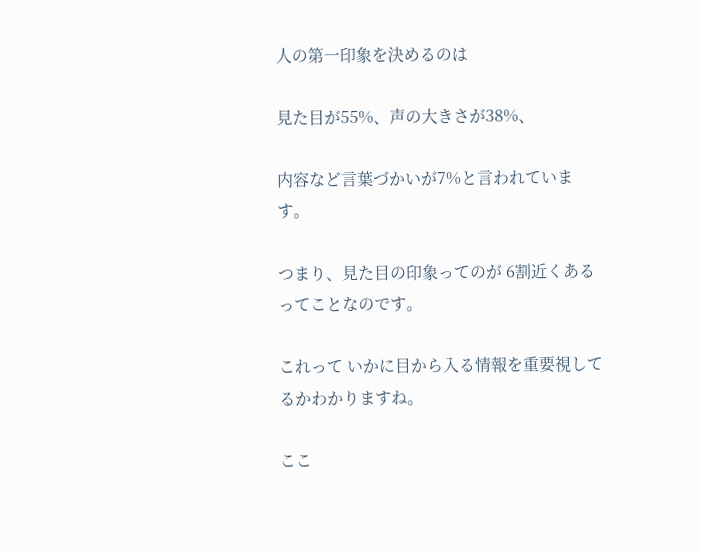人の第一印象を決めるのは

見た目が55%、声の大きさが38%、

内容など言葉づかいが7%と言われています。

つまり、見た目の印象ってのが 6割近くあるってことなのです。

これって いかに目から入る情報を重要視してるかわかりますね。

ここ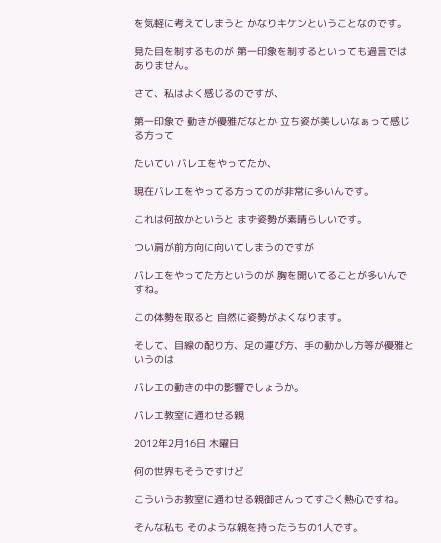を気軽に考えてしまうと かなりキケンということなのです。

見た目を制するものが 第一印象を制するといっても過言ではありません。

さて、私はよく感じるのですが、

第一印象で 動きが優雅だなとか 立ち姿が美しいなぁって感じる方って

たいてい バレエをやってたか、

現在バレエをやってる方ってのが非常に多いんです。

これは何故かというと まず姿勢が素晴らしいです。

つい肩が前方向に向いてしまうのですが

バレエをやってた方というのが 胸を開いてることが多いんですね。

この体勢を取ると 自然に姿勢がよくなります。

そして、目線の配り方、足の運び方、手の動かし方等が優雅というのは

バレエの動きの中の影響でしょうか。

バレエ教室に通わせる親

2012年2月16日 木曜日

何の世界もそうですけど

こういうお教室に通わせる親御さんってすごく熱心ですね。

そんな私も そのような親を持ったうちの1人です。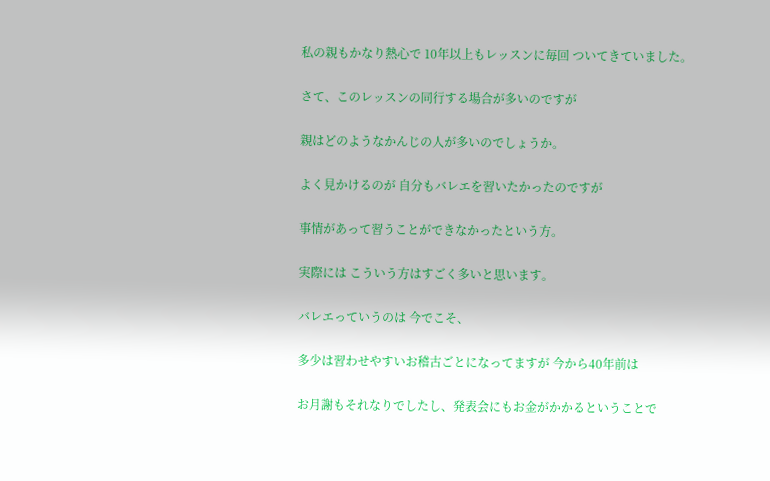私の親もかなり熱心で 10年以上もレッスンに毎回 ついてきていました。

さて、このレッスンの同行する場合が多いのですが

親はどのようなかんじの人が多いのでしょうか。

よく見かけるのが 自分もバレエを習いたかったのですが

事情があって習うことができなかったという方。

実際には こういう方はすごく多いと思います。

バレエっていうのは 今でこそ、

多少は習わせやすいお稽古ごとになってますが 今から40年前は

お月謝もそれなりでしたし、発表会にもお金がかかるということで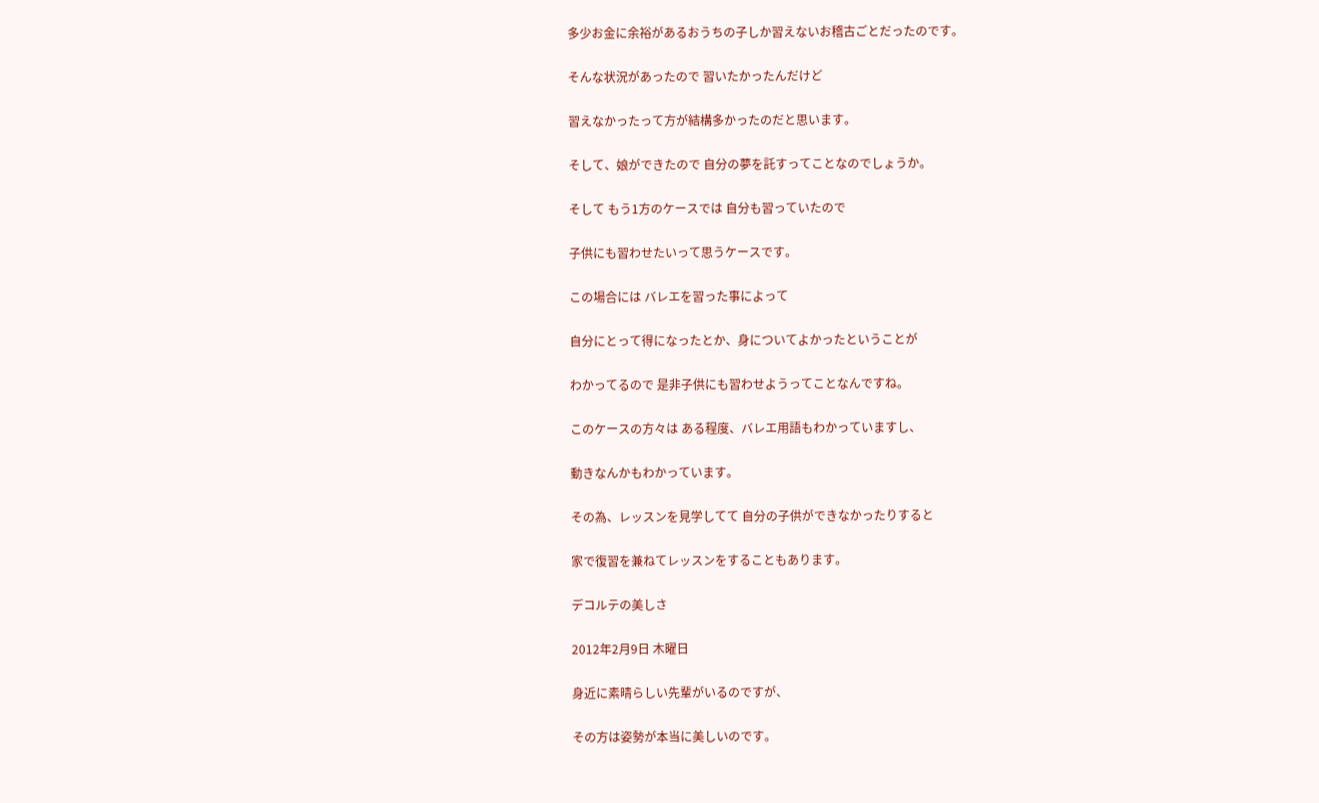多少お金に余裕があるおうちの子しか習えないお稽古ごとだったのです。

そんな状況があったので 習いたかったんだけど

習えなかったって方が結構多かったのだと思います。

そして、娘ができたので 自分の夢を託すってことなのでしょうか。

そして もう1方のケースでは 自分も習っていたので

子供にも習わせたいって思うケースです。

この場合には バレエを習った事によって

自分にとって得になったとか、身についてよかったということが

わかってるので 是非子供にも習わせようってことなんですね。

このケースの方々は ある程度、バレエ用語もわかっていますし、

動きなんかもわかっています。

その為、レッスンを見学してて 自分の子供ができなかったりすると

家で復習を兼ねてレッスンをすることもあります。

デコルテの美しさ

2012年2月9日 木曜日

身近に素晴らしい先輩がいるのですが、

その方は姿勢が本当に美しいのです。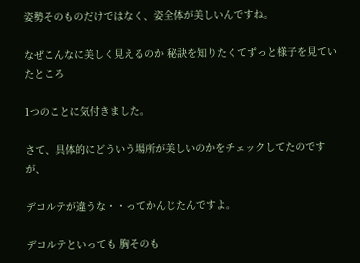姿勢そのものだけではなく、姿全体が美しいんですね。

なぜこんなに美しく見えるのか 秘訣を知りたくてずっと様子を見ていたところ

1つのことに気付きました。

さて、具体的にどういう場所が美しいのかをチェックしてたのですが、

デコルテが違うな・・ってかんじたんですよ。

デコルテといっても 胸そのも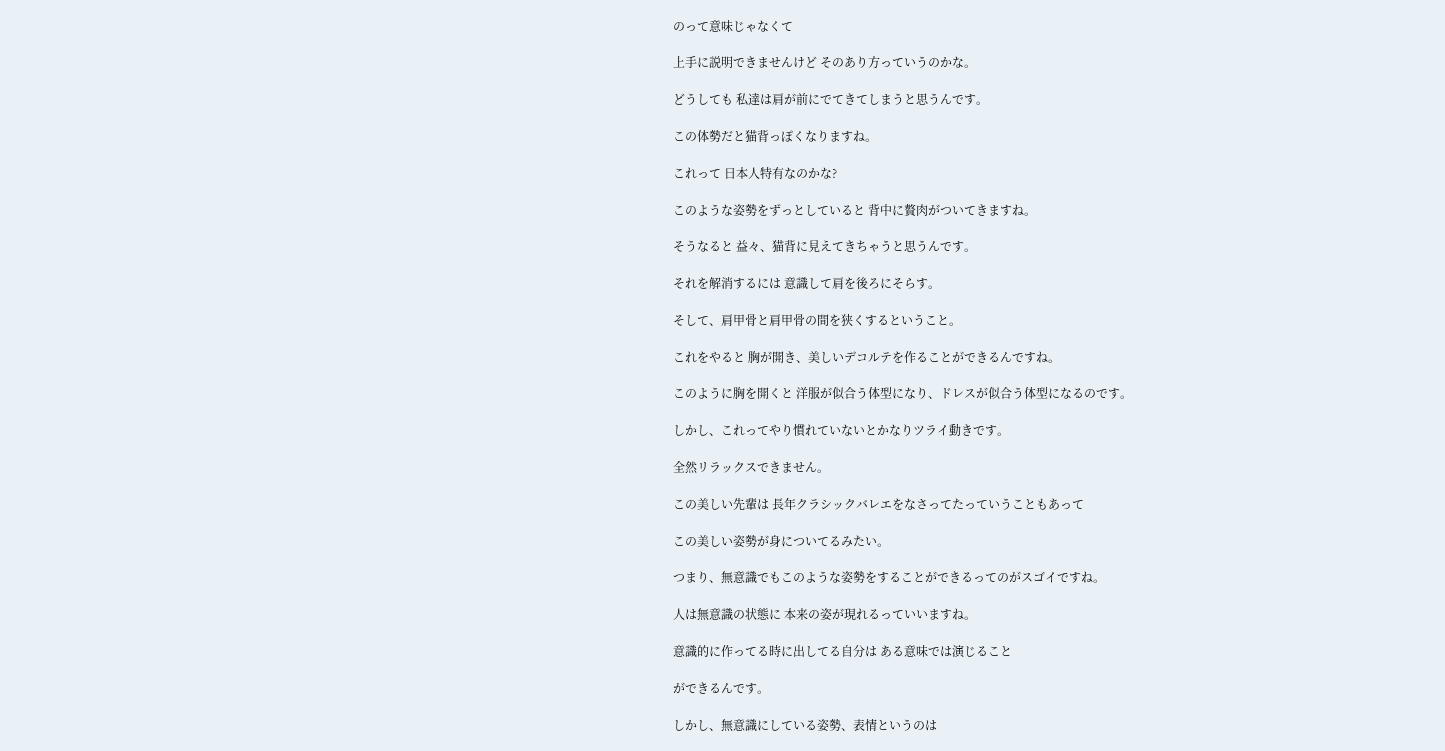のって意味じゃなくて

上手に説明できませんけど そのあり方っていうのかな。

どうしても 私達は肩が前にでてきてしまうと思うんです。

この体勢だと猫背っぽくなりますね。

これって 日本人特有なのかな?

このような姿勢をずっとしていると 背中に贅肉がついてきますね。

そうなると 益々、猫背に見えてきちゃうと思うんです。

それを解消するには 意識して肩を後ろにそらす。

そして、肩甲骨と肩甲骨の間を狭くするということ。

これをやると 胸が開き、美しいデコルテを作ることができるんですね。

このように胸を開くと 洋服が似合う体型になり、ドレスが似合う体型になるのです。

しかし、これってやり慣れていないとかなりツライ動きです。

全然リラックスできません。

この美しい先輩は 長年クラシックバレエをなさってたっていうこともあって

この美しい姿勢が身についてるみたい。

つまり、無意識でもこのような姿勢をすることができるってのがスゴイですね。

人は無意識の状態に 本来の姿が現れるっていいますね。

意識的に作ってる時に出してる自分は ある意味では演じること

ができるんです。

しかし、無意識にしている姿勢、表情というのは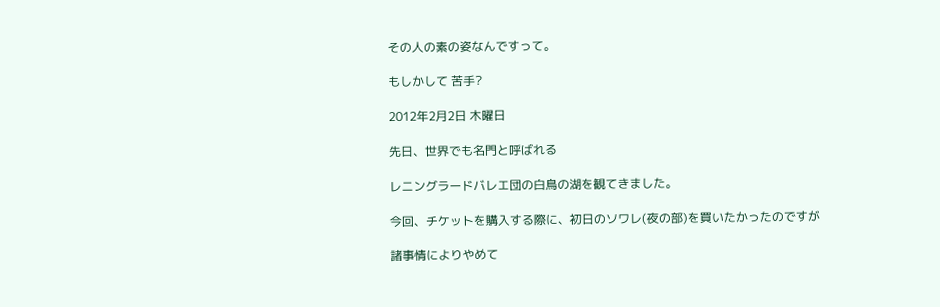その人の素の姿なんですって。

もしかして 苦手?

2012年2月2日 木曜日

先日、世界でも名門と呼ばれる

レニングラードバレエ団の白鳥の湖を観てきました。

今回、チケットを購入する際に、初日のソワレ(夜の部)を買いたかったのですが

諸事情によりやめて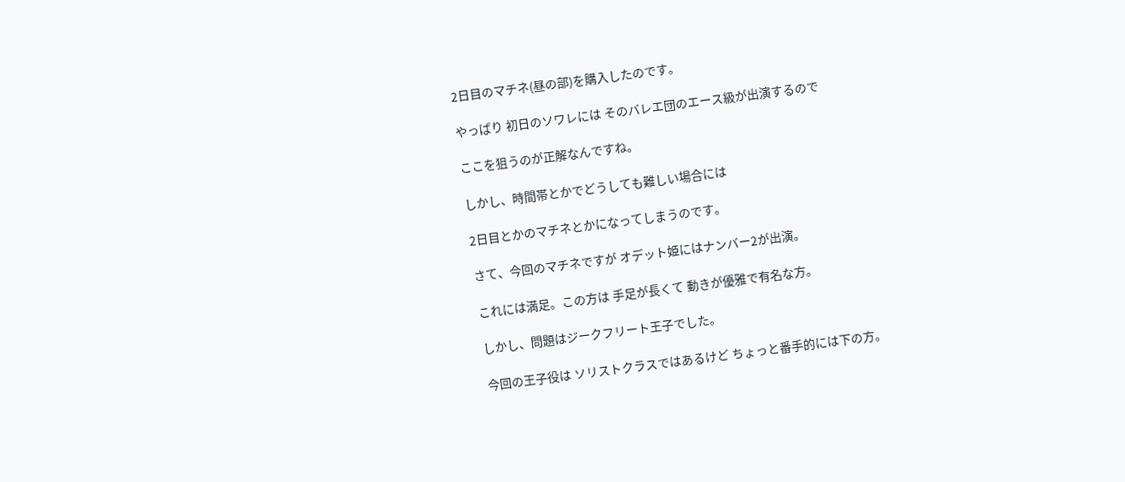2日目のマチネ(昼の部)を購入したのです。

やっぱり 初日のソワレには そのバレエ団のエース級が出演するので

ここを狙うのが正解なんですね。

しかし、時間帯とかでどうしても難しい場合には

2日目とかのマチネとかになってしまうのです。

さて、今回のマチネですが オデット姫にはナンバー2が出演。

これには満足。この方は 手足が長くて 動きが優雅で有名な方。

しかし、問題はジークフリート王子でした。

今回の王子役は ソリストクラスではあるけど ちょっと番手的には下の方。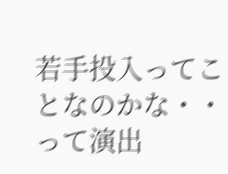若手投入ってことなのかな・・って演出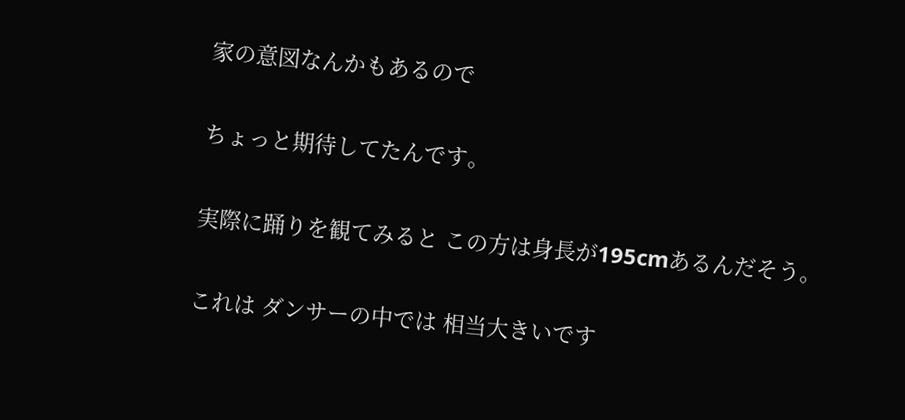家の意図なんかもあるので

ちょっと期待してたんです。

実際に踊りを観てみると この方は身長が195cmあるんだそう。

これは ダンサーの中では 相当大きいです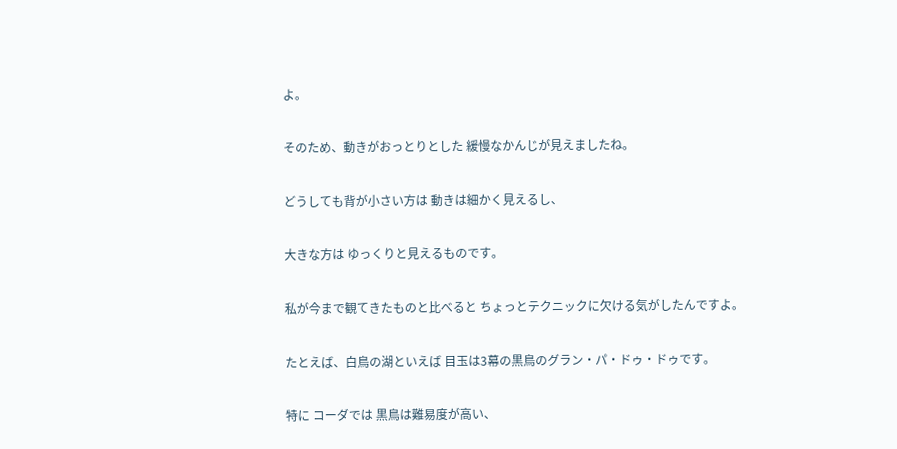よ。

そのため、動きがおっとりとした 緩慢なかんじが見えましたね。

どうしても背が小さい方は 動きは細かく見えるし、

大きな方は ゆっくりと見えるものです。

私が今まで観てきたものと比べると ちょっとテクニックに欠ける気がしたんですよ。

たとえば、白鳥の湖といえば 目玉は3幕の黒鳥のグラン・パ・ドゥ・ドゥです。

特に コーダでは 黒鳥は難易度が高い、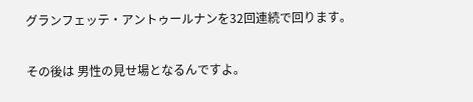グランフェッテ・アントゥールナンを32回連続で回ります。

その後は 男性の見せ場となるんですよ。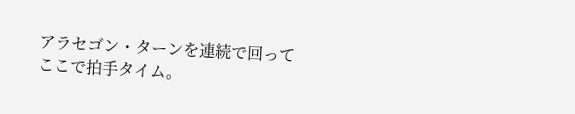アラセゴン・ターンを連続で回って ここで拍手タイム。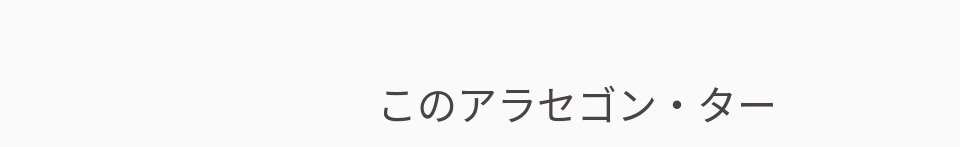このアラセゴン・ター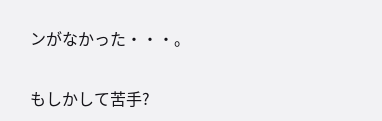ンがなかった・・・。

もしかして苦手?